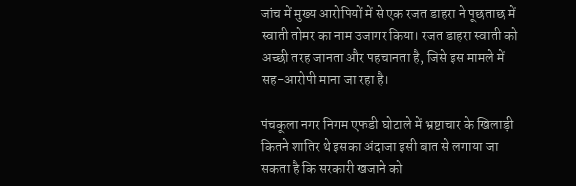जांच में मुख्य आरोपियों में से एक रजत डाहरा ने पूछताछ में स्वाती तोमर का नाम उजागर किया। रजत डाहरा स्वाती को अच्छी तरह जानता और पहचानता है, जिसे इस मामले में सह-आरोपी माना जा रहा है।

पंचकूला नगर निगम एफडी घोटाले में भ्रष्टाचार के खिलाड़ी कितने शातिर थे इसका अंदाजा इसी बात से लगाया जा सकता है कि सरकारी खजाने को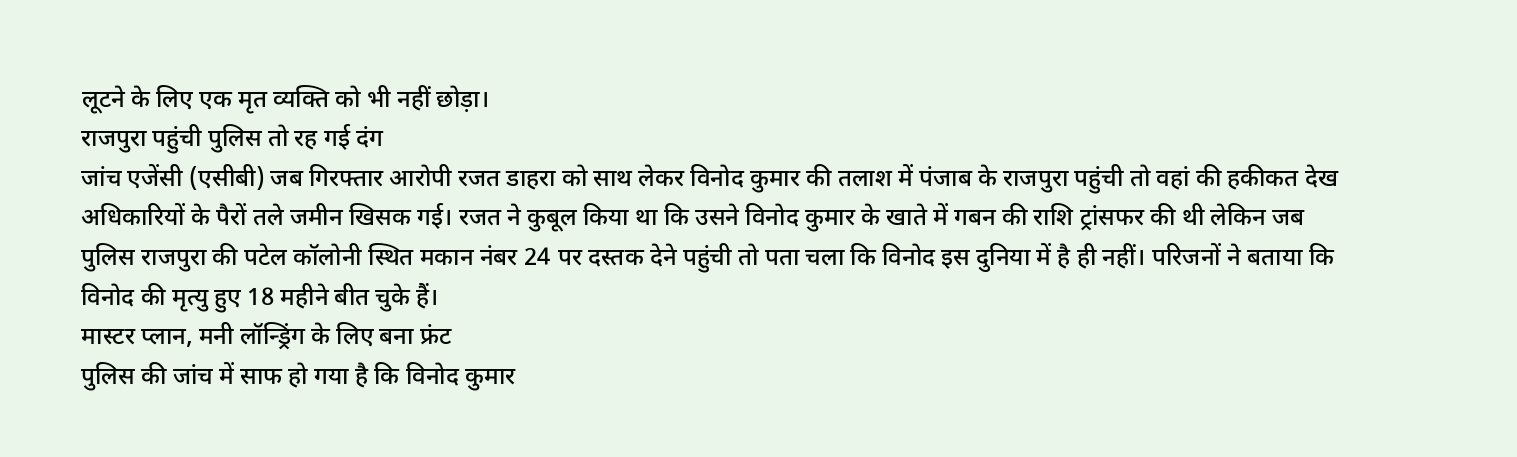लूटने के लिए एक मृत व्यक्ति को भी नहीं छोड़ा।
राजपुरा पहुंची पुलिस तो रह गई दंग
जांच एजेंसी (एसीबी) जब गिरफ्तार आरोपी रजत डाहरा को साथ लेकर विनोद कुमार की तलाश में पंजाब के राजपुरा पहुंची तो वहां की हकीकत देख अधिकारियों के पैरों तले जमीन खिसक गई। रजत ने कुबूल किया था कि उसने विनोद कुमार के खाते में गबन की राशि ट्रांसफर की थी लेकिन जब पुलिस राजपुरा की पटेल कॉलोनी स्थित मकान नंबर 24 पर दस्तक देने पहुंची तो पता चला कि विनोद इस दुनिया में है ही नहीं। परिजनों ने बताया कि विनोद की मृत्यु हुए 18 महीने बीत चुके हैं।
मास्टर प्लान, मनी लॉन्ड्रिंग के लिए बना फ्रंट
पुलिस की जांच में साफ हो गया है कि विनोद कुमार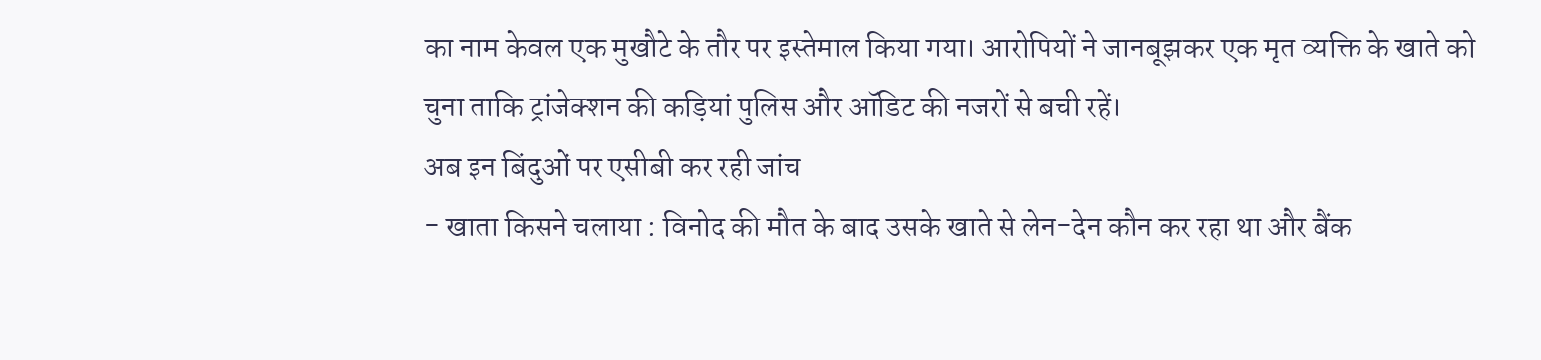का नाम केवल एक मुखौटे के तौर पर इस्तेमाल किया गया। आरोपियों ने जानबूझकर एक मृत व्यक्ति के खाते को चुना ताकि ट्रांजेक्शन की कड़ियां पुलिस और ऑडिट की नजरों से बची रहें।
अब इन बिंदुओं पर एसीबी कर रही जांच
- खाता किसने चलाया : विनोद की मौत के बाद उसके खाते से लेन-देन कौन कर रहा था और बैंक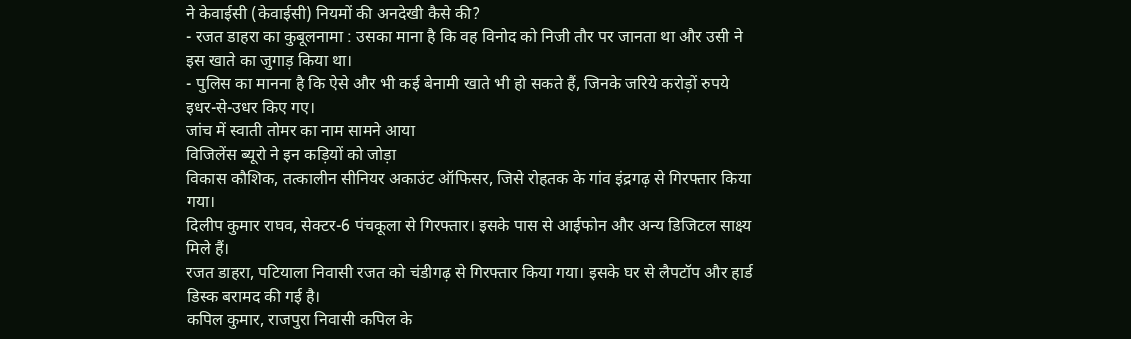ने केवाईसी (केवाईसी) नियमों की अनदेखी कैसे की?
- रजत डाहरा का कुबूलनामा : उसका माना है कि वह विनोद को निजी तौर पर जानता था और उसी ने इस खाते का जुगाड़ किया था।
- पुलिस का मानना है कि ऐसे और भी कई बेनामी खाते भी हो सकते हैं, जिनके जरिये करोड़ों रुपये इधर-से-उधर किए गए।
जांच में स्वाती तोमर का नाम सामने आया
विजिलेंस ब्यूरो ने इन कड़ियों को जोड़ा
विकास कौशिक, तत्कालीन सीनियर अकाउंट ऑफिसर, जिसे रोहतक के गांव इंद्रगढ़ से गिरफ्तार किया गया।
दिलीप कुमार राघव, सेक्टर-6 पंचकूला से गिरफ्तार। इसके पास से आईफोन और अन्य डिजिटल साक्ष्य मिले हैं।
रजत डाहरा, पटियाला निवासी रजत को चंडीगढ़ से गिरफ्तार किया गया। इसके घर से लैपटॉप और हार्ड डिस्क बरामद की गई है।
कपिल कुमार, राजपुरा निवासी कपिल के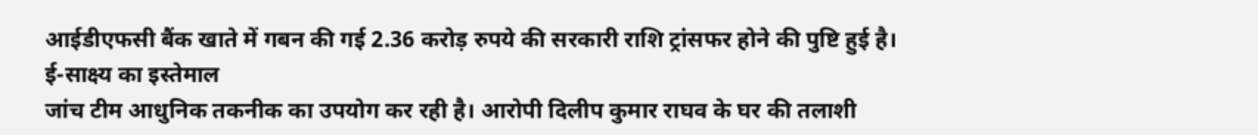आईडीएफसी बैंक खाते में गबन की गई 2.36 करोड़ रुपये की सरकारी राशि ट्रांसफर होने की पुष्टि हुई है।
ई-साक्ष्य का इस्तेमाल
जांच टीम आधुनिक तकनीक का उपयोग कर रही है। आरोपी दिलीप कुमार राघव के घर की तलाशी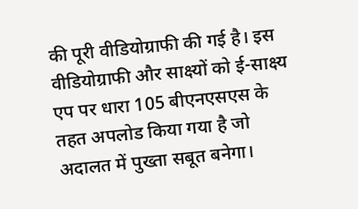की पूरी वीडियोग्राफी की गई है। इस वीडियोग्राफी और साक्ष्यों को ई-साक्ष्य एप पर धारा 105 बीएनएसएस के तहत अपलोड किया गया है जो अदालत में पुख्ता सबूत बनेगा।